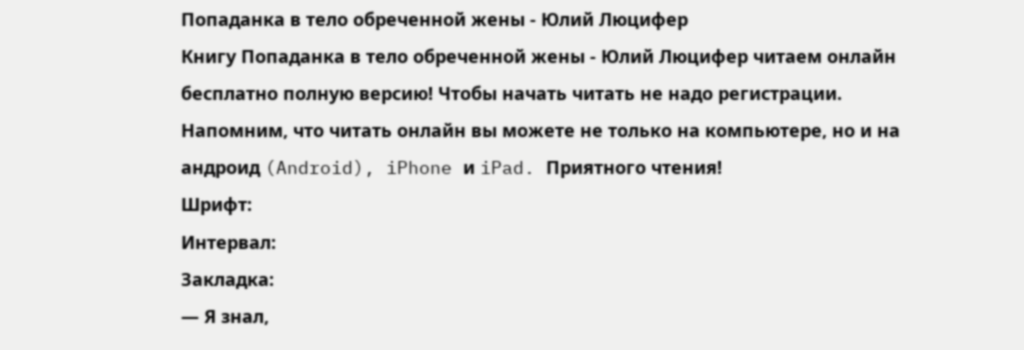Попаданка в тело обреченной жены - Юлий Люцифер
Книгу Попаданка в тело обреченной жены - Юлий Люцифер читаем онлайн бесплатно полную версию! Чтобы начать читать не надо регистрации. Напомним, что читать онлайн вы можете не только на компьютере, но и на андроид (Android), iPhone и iPad. Приятного чтения!
Шрифт:
Интервал:
Закладка:
— Я знал,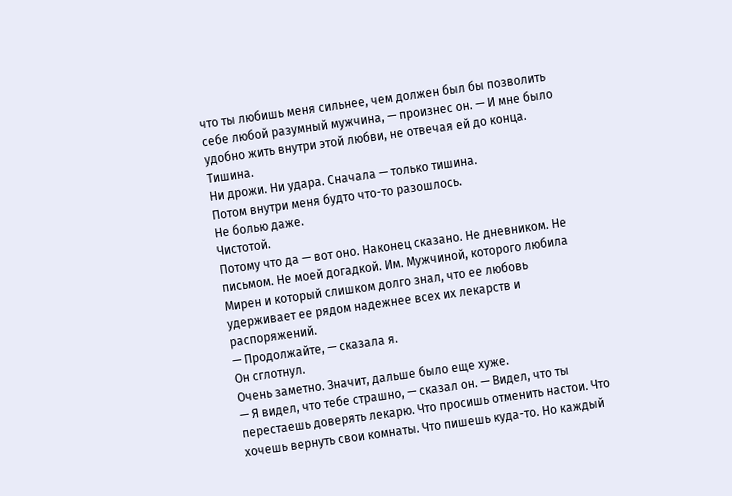что ты любишь меня сильнее, чем должен был бы позволить себе любой разумный мужчина, — произнес он. — И мне было удобно жить внутри этой любви, не отвечая ей до конца.
Тишина.
Ни дрожи. Ни удара. Сначала — только тишина.
Потом внутри меня будто что-то разошлось.
Не болью даже.
Чистотой.
Потому что да — вот оно. Наконец сказано. Не дневником. Не письмом. Не моей догадкой. Им. Мужчиной, которого любила Мирен и который слишком долго знал, что ее любовь удерживает ее рядом надежнее всех их лекарств и распоряжений.
— Продолжайте, — сказала я.
Он сглотнул.
Очень заметно. Значит, дальше было еще хуже.
— Я видел, что тебе страшно, — сказал он. — Видел, что ты перестаешь доверять лекарю. Что просишь отменить настои. Что хочешь вернуть свои комнаты. Что пишешь куда-то. Но каждый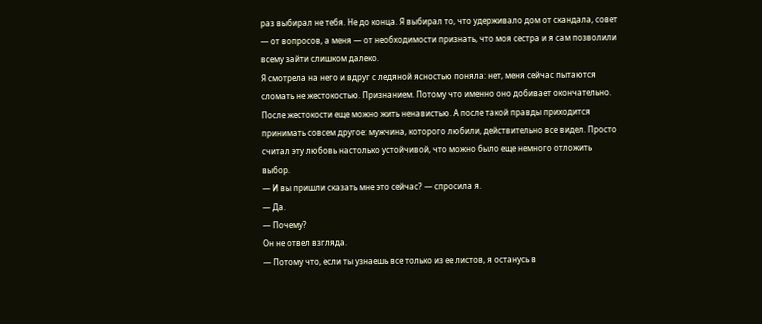раз выбирал не тебя. Не до конца. Я выбирал то, что удерживало дом от скандала, совет — от вопросов, а меня — от необходимости признать, что моя сестра и я сам позволили всему зайти слишком далеко.
Я смотрела на него и вдруг с ледяной ясностью поняла: нет, меня сейчас пытаются сломать не жестокостью. Признанием. Потому что именно оно добивает окончательно. После жестокости еще можно жить ненавистью. А после такой правды приходится принимать совсем другое: мужчина, которого любили, действительно все видел. Просто считал эту любовь настолько устойчивой, что можно было еще немного отложить выбор.
— И вы пришли сказать мне это сейчас? — спросила я.
— Да.
— Почему?
Он не отвел взгляда.
— Потому что, если ты узнаешь все только из ее листов, я останусь в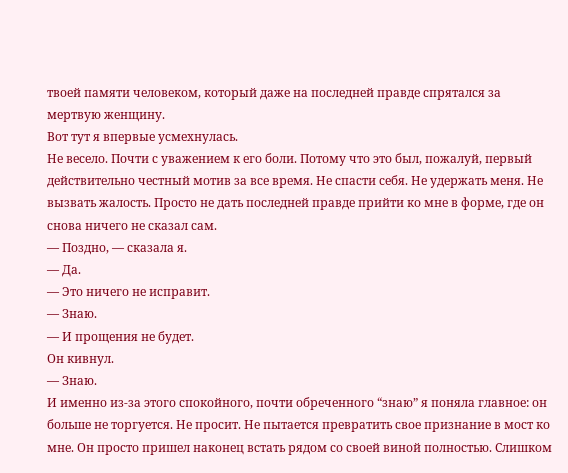твоей памяти человеком, который даже на последней правде спрятался за мертвую женщину.
Вот тут я впервые усмехнулась.
Не весело. Почти с уважением к его боли. Потому что это был, пожалуй, первый действительно честный мотив за все время. Не спасти себя. Не удержать меня. Не вызвать жалость. Просто не дать последней правде прийти ко мне в форме, где он снова ничего не сказал сам.
— Поздно, — сказала я.
— Да.
— Это ничего не исправит.
— Знаю.
— И прощения не будет.
Он кивнул.
— Знаю.
И именно из-за этого спокойного, почти обреченного “знаю” я поняла главное: он больше не торгуется. Не просит. Не пытается превратить свое признание в мост ко мне. Он просто пришел наконец встать рядом со своей виной полностью. Слишком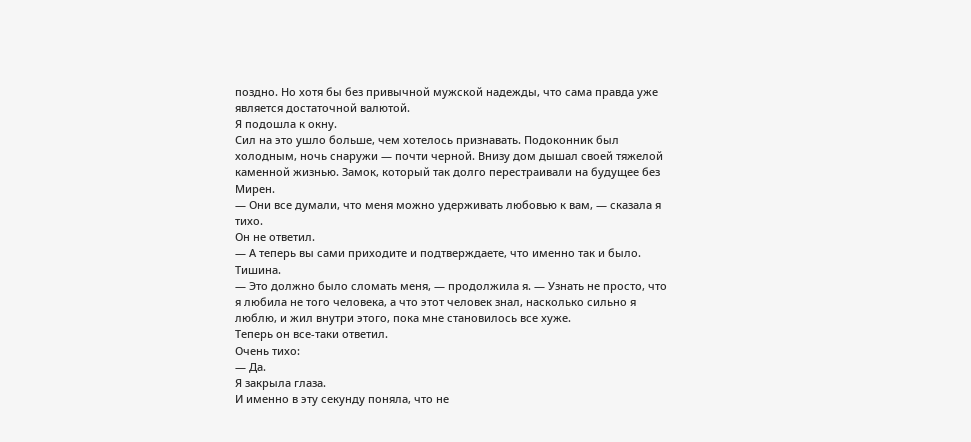поздно. Но хотя бы без привычной мужской надежды, что сама правда уже является достаточной валютой.
Я подошла к окну.
Сил на это ушло больше, чем хотелось признавать. Подоконник был холодным, ночь снаружи — почти черной. Внизу дом дышал своей тяжелой каменной жизнью. Замок, который так долго перестраивали на будущее без Мирен.
— Они все думали, что меня можно удерживать любовью к вам, — сказала я тихо.
Он не ответил.
— А теперь вы сами приходите и подтверждаете, что именно так и было.
Тишина.
— Это должно было сломать меня, — продолжила я. — Узнать не просто, что я любила не того человека, а что этот человек знал, насколько сильно я люблю, и жил внутри этого, пока мне становилось все хуже.
Теперь он все-таки ответил.
Очень тихо:
— Да.
Я закрыла глаза.
И именно в эту секунду поняла, что не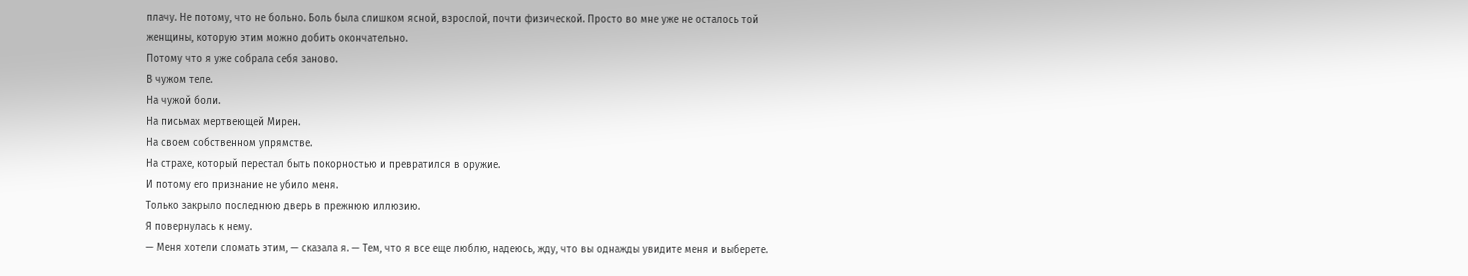плачу. Не потому, что не больно. Боль была слишком ясной, взрослой, почти физической. Просто во мне уже не осталось той женщины, которую этим можно добить окончательно.
Потому что я уже собрала себя заново.
В чужом теле.
На чужой боли.
На письмах мертвеющей Мирен.
На своем собственном упрямстве.
На страхе, который перестал быть покорностью и превратился в оружие.
И потому его признание не убило меня.
Только закрыло последнюю дверь в прежнюю иллюзию.
Я повернулась к нему.
— Меня хотели сломать этим, — сказала я. — Тем, что я все еще люблю, надеюсь, жду, что вы однажды увидите меня и выберете.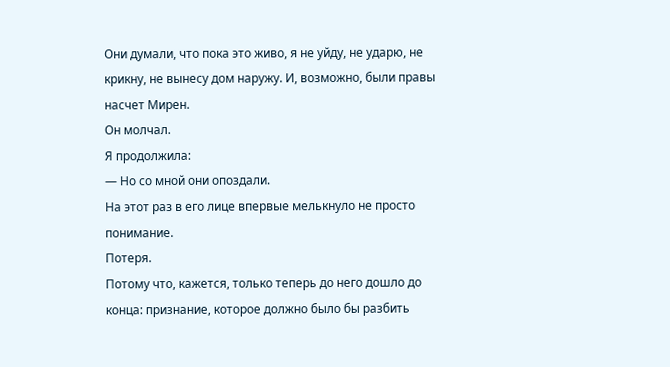Они думали, что пока это живо, я не уйду, не ударю, не крикну, не вынесу дом наружу. И, возможно, были правы насчет Мирен.
Он молчал.
Я продолжила:
— Но со мной они опоздали.
На этот раз в его лице впервые мелькнуло не просто понимание.
Потеря.
Потому что, кажется, только теперь до него дошло до конца: признание, которое должно было бы разбить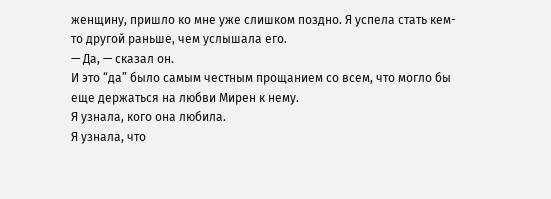женщину, пришло ко мне уже слишком поздно. Я успела стать кем-то другой раньше, чем услышала его.
— Да, — сказал он.
И это “да” было самым честным прощанием со всем, что могло бы еще держаться на любви Мирен к нему.
Я узнала, кого она любила.
Я узнала, что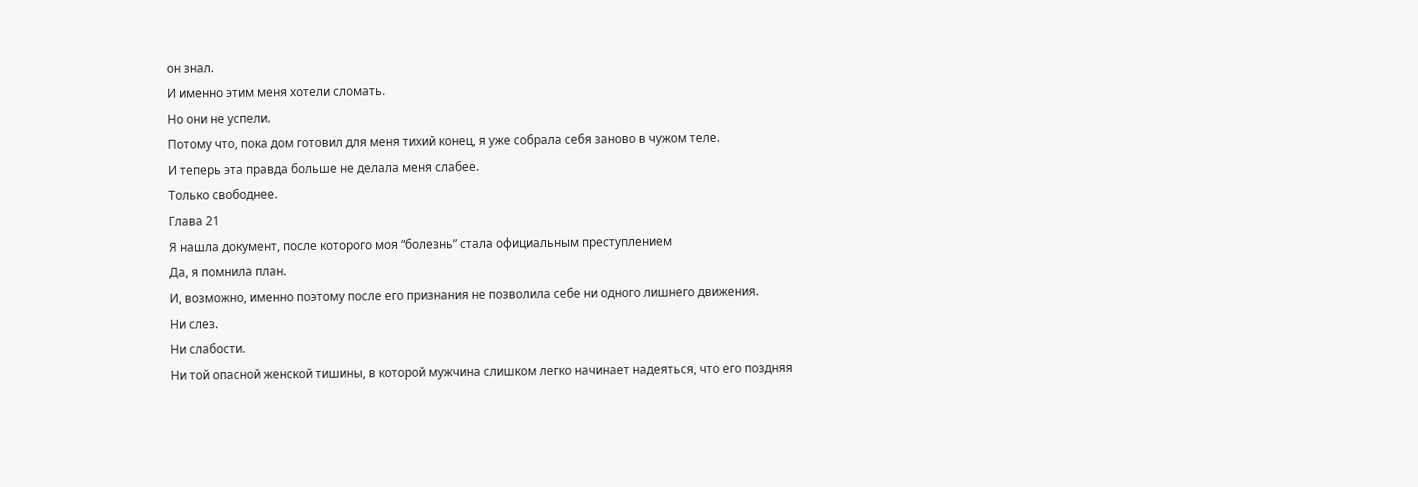он знал.
И именно этим меня хотели сломать.
Но они не успели.
Потому что, пока дом готовил для меня тихий конец, я уже собрала себя заново в чужом теле.
И теперь эта правда больше не делала меня слабее.
Только свободнее.
Глава 21
Я нашла документ, после которого моя “болезнь” стала официальным преступлением
Да, я помнила план.
И, возможно, именно поэтому после его признания не позволила себе ни одного лишнего движения.
Ни слез.
Ни слабости.
Ни той опасной женской тишины, в которой мужчина слишком легко начинает надеяться, что его поздняя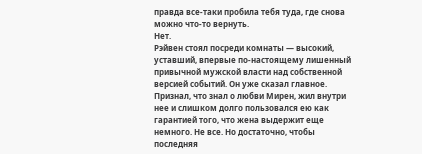правда все-таки пробила тебя туда, где снова можно что-то вернуть.
Нет.
Рэйвен стоял посреди комнаты — высокий, уставший, впервые по-настоящему лишенный привычной мужской власти над собственной версией событий. Он уже сказал главное. Признал, что знал о любви Мирен, жил внутри нее и слишком долго пользовался ею как гарантией того, что жена выдержит еще немного. Не все. Но достаточно, чтобы последняя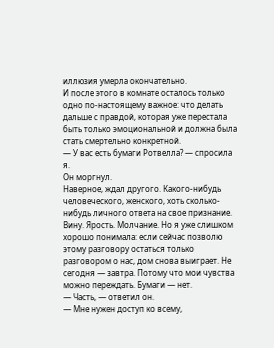иллюзия умерла окончательно.
И после этого в комнате осталось только одно по-настоящему важное: что делать дальше с правдой, которая уже перестала быть только эмоциональной и должна была стать смертельно конкретной.
— У вас есть бумаги Ротвелла? — спросила я.
Он моргнул.
Наверное, ждал другого. Какого-нибудь человеческого, женского, хоть сколько-нибудь личного ответа на свое признание. Вину. Ярость. Молчание. Но я уже слишком хорошо понимала: если сейчас позволю этому разговору остаться только разговором о нас, дом снова выиграет. Не сегодня — завтра. Потому что мои чувства можно переждать. Бумаги — нет.
— Часть, — ответил он.
— Мне нужен доступ ко всему,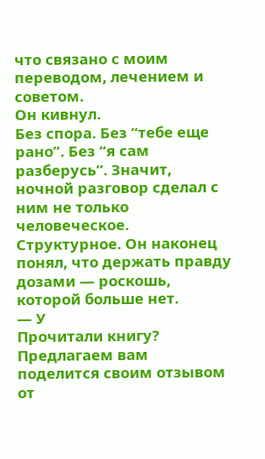что связано с моим переводом, лечением и советом.
Он кивнул.
Без спора. Без “тебе еще рано”. Без “я сам разберусь”. Значит, ночной разговор сделал с ним не только человеческое. Структурное. Он наконец понял, что держать правду дозами — роскошь, которой больше нет.
— У
Прочитали книгу? Предлагаем вам поделится своим отзывом от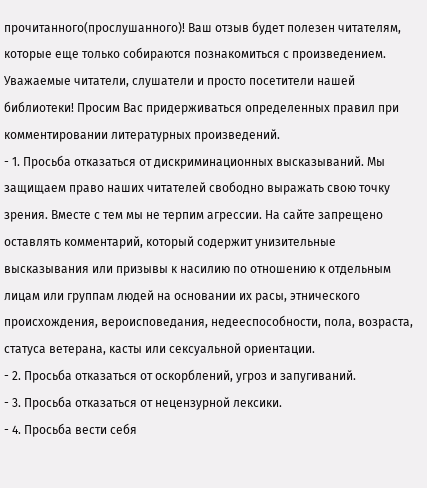прочитанного(прослушанного)! Ваш отзыв будет полезен читателям, которые еще только собираются познакомиться с произведением.
Уважаемые читатели, слушатели и просто посетители нашей библиотеки! Просим Вас придерживаться определенных правил при комментировании литературных произведений.
- 1. Просьба отказаться от дискриминационных высказываний. Мы защищаем право наших читателей свободно выражать свою точку зрения. Вместе с тем мы не терпим агрессии. На сайте запрещено оставлять комментарий, который содержит унизительные высказывания или призывы к насилию по отношению к отдельным лицам или группам людей на основании их расы, этнического происхождения, вероисповедания, недееспособности, пола, возраста, статуса ветерана, касты или сексуальной ориентации.
- 2. Просьба отказаться от оскорблений, угроз и запугиваний.
- 3. Просьба отказаться от нецензурной лексики.
- 4. Просьба вести себя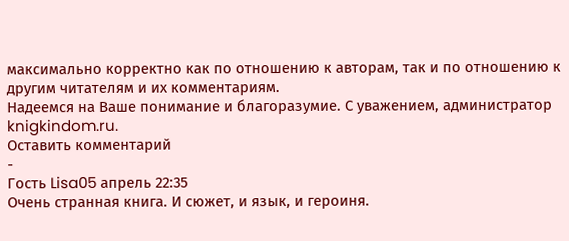максимально корректно как по отношению к авторам, так и по отношению к другим читателям и их комментариям.
Надеемся на Ваше понимание и благоразумие. С уважением, администратор knigkindom.ru.
Оставить комментарий
-
Гость Lisa05 апрель 22:35
Очень странная книга. И сюжет, и язык, и героиня.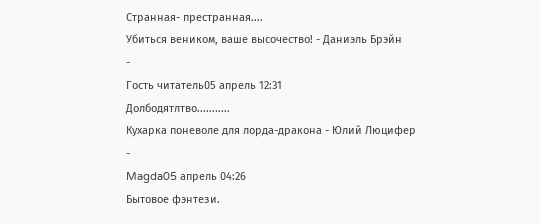Странная- престранная....
Убиться веником, ваше высочество! - Даниэль Брэйн
-
Гость читатель05 апрель 12:31
Долбодятлтво...........
Кухарка поневоле для лорда-дракона - Юлий Люцифер
-
Magda05 апрель 04:26
Бытовое фэнтези.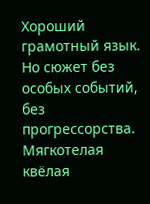Хороший грамотный язык. Но сюжет без особых событий, без прогрессорства. Мягкотелая квёлая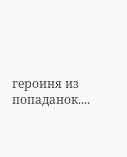героиня из попаданок....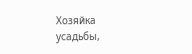Хозяйка усадьбы,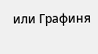или Графиня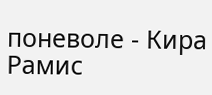поневоле - Кира Рамис